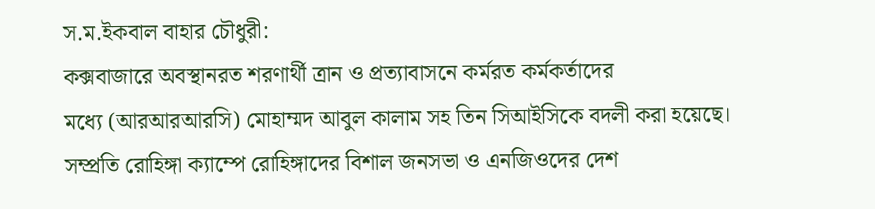স.ম.ইকবাল বাহার চৌধুরী:
কক্সবাজারে অবস্থানরত শরণার্থী ত্রান ও প্রত্যাবাসনে কর্মরত কর্মকর্তাদের
মধ্যে (আরআরআরসি) মোহাম্মদ আবুল কালাম সহ তিন সিআইসিকে বদলী করা হয়েছে।
সম্প্রতি রোহিঙ্গা ক্যাম্পে রোহিঙ্গাদের বিশাল জনসভা ও এনজিওদের দেশ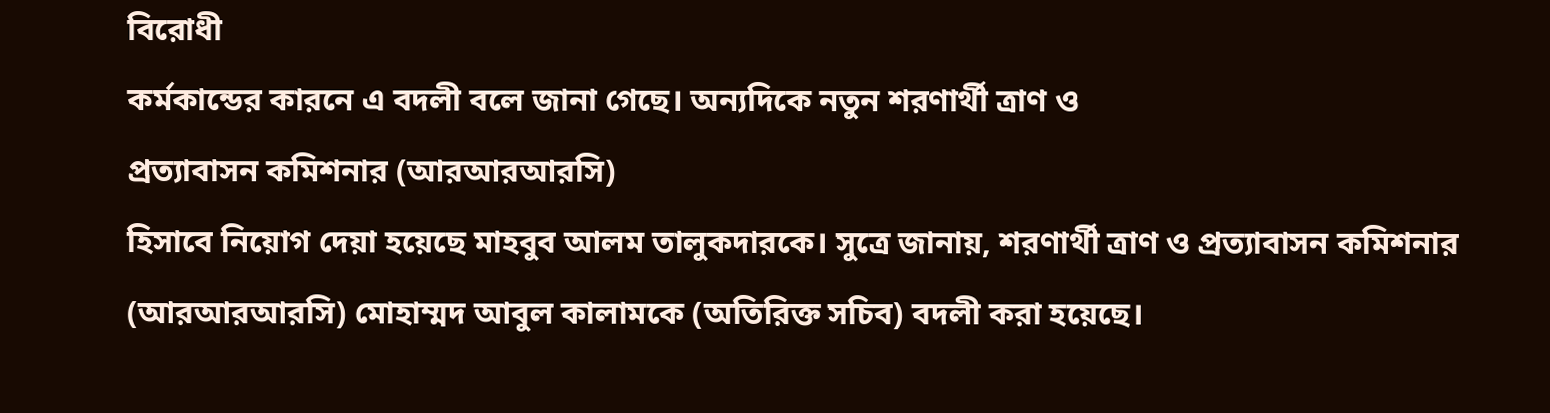বিরোধী
কর্মকান্ডের কারনে এ বদলী বলে জানা গেছে। অন্যদিকে নতুন শরণার্থী ত্রাণ ও
প্রত্যাবাসন কমিশনার (আরআরআরসি)
হিসাবে নিয়োগ দেয়া হয়েছে মাহবুব আলম তালুকদারকে। সুত্রে জানায়, শরণার্থী ত্রাণ ও প্রত্যাবাসন কমিশনার (আরআরআরসি) মোহাম্মদ আবুল কালামকে (অতিরিক্ত সচিব) বদলী করা হয়েছে।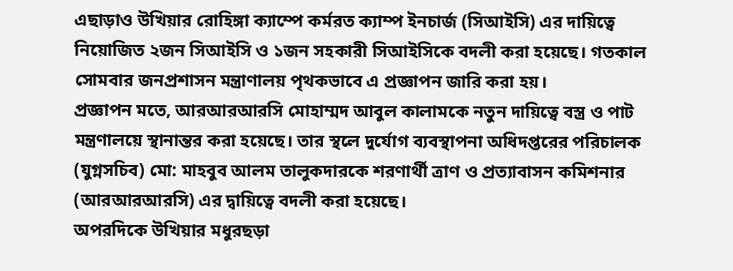এছাড়াও উখিয়ার রোহিঙ্গা ক্যাম্পে কর্মরত ক্যাম্প ইনচার্জ (সিআইসি) এর দায়িত্বে নিয়োজিত ২জন সিআইসি ও ১জন সহকারী সিআইসিকে বদলী করা হয়েছে। গতকাল সোমবার জনপ্রশাসন মন্ত্রাণালয় পৃথকভাবে এ প্রজ্ঞাপন জারি করা হয়।
প্রজ্ঞাপন মতে, আরআরআরসি মোহাম্মদ আবুল কালামকে নতুন দায়িত্বে বস্ত্র ও পাট মন্ত্রণালয়ে স্থানান্তর করা হয়েছে। তার স্থলে দুর্যোগ ব্যবস্থাপনা অধিদপ্তরের পরিচালক (যুগ্নসচিব) মো: মাহবুব আলম তালুকদারকে শরণার্থী ত্রাণ ও প্রত্যাবাসন কমিশনার (আরআরআরসি) এর দ্বায়িত্বে বদলী করা হয়েছে।
অপরদিকে উখিয়ার মধুরছড়া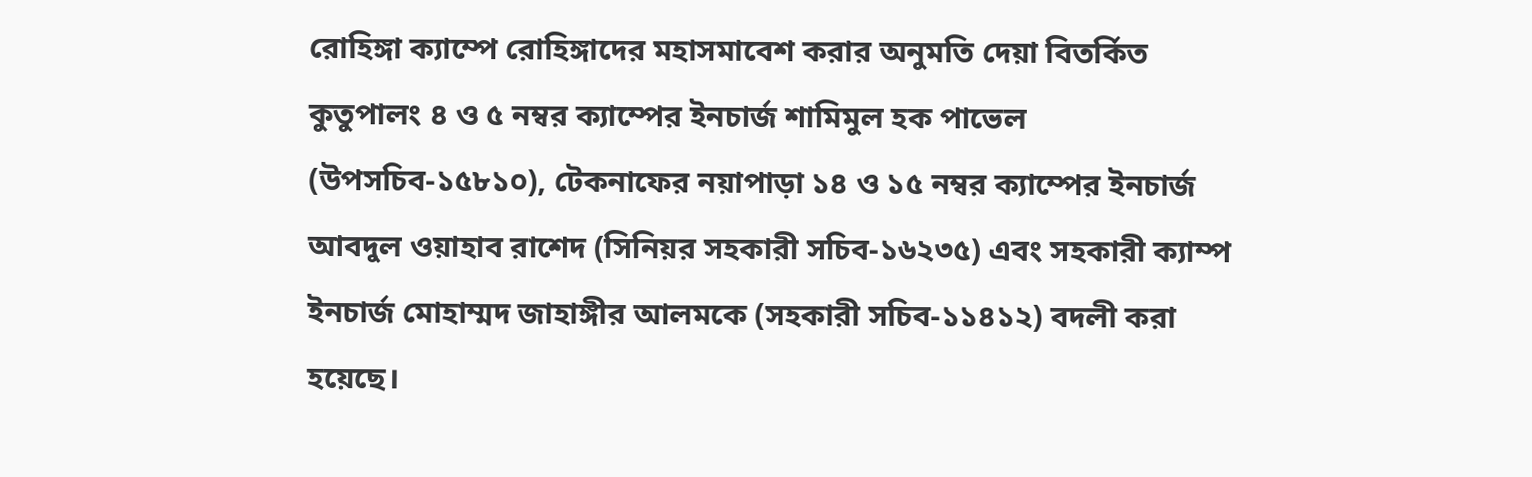রোহিঙ্গা ক্যাম্পে রোহিঙ্গাদের মহাসমাবেশ করার অনুমতি দেয়া বিতর্কিত কুতুপালং ৪ ও ৫ নম্বর ক্যাম্পের ইনচার্জ শামিমুল হক পাভেল (উপসচিব-১৫৮১০), টেকনাফের নয়াপাড়া ১৪ ও ১৫ নম্বর ক্যাম্পের ইনচার্জ আবদুল ওয়াহাব রাশেদ (সিনিয়র সহকারী সচিব-১৬২৩৫) এবং সহকারী ক্যাম্প ইনচার্জ মোহাম্মদ জাহাঙ্গীর আলমকে (সহকারী সচিব-১১৪১২) বদলী করা হয়েছে।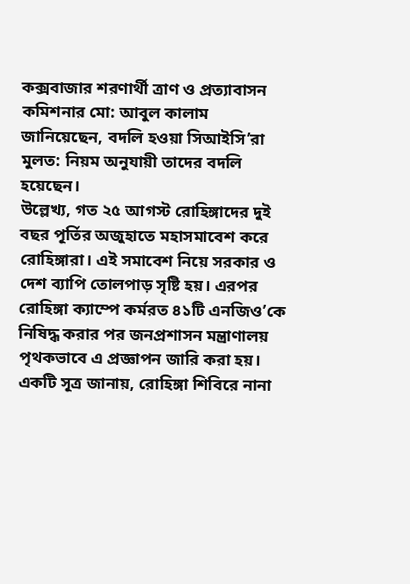কক্সবাজার শরণার্থী ত্রাণ ও প্রত্যাবাসন কমিশনার মো: আবুল কালাম জানিয়েছেন, বদলি হওয়া সিআইসি’রা মুলত: নিয়ম অনুযায়ী তাদের বদলি হয়েছেন।
উল্লেখ্য, গত ২৫ আগস্ট রোহিঙ্গাদের দুই বছর পূর্তির অজুহাতে মহাসমাবেশ করে রোহিঙ্গারা। এই সমাবেশ নিয়ে সরকার ও দেশ ব্যাপি তোলপাড় সৃষ্টি হয়। এরপর রোহিঙ্গা ক্যাম্পে কর্মরত ৪১টি এনজিও’কে নিষিদ্ধ করার পর জনপ্রশাসন মন্ত্রাণালয় পৃথকভাবে এ প্রজ্ঞাপন জারি করা হয়।
একটি সূত্র জানায়, রোহিঙ্গা শিবিরে নানা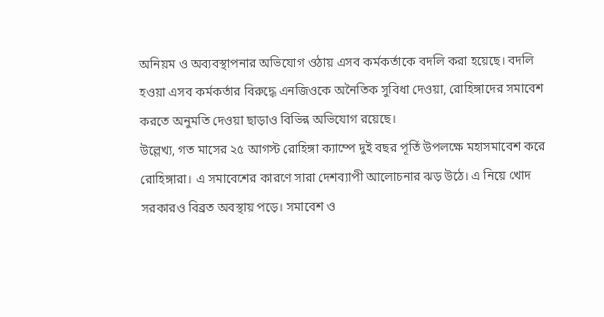অনিয়ম ও অব্যবস্থাপনার অভিযোগ ওঠায় এসব কর্মকর্তাকে বদলি করা হয়েছে। বদলি হওয়া এসব কর্মকর্তার বিরুদ্ধে এনজিওকে অনৈতিক সুবিধা দেওয়া, রোহিঙ্গাদের সমাবেশ করতে অনুমতি দেওয়া ছাড়াও বিভিন্ন অভিযোগ রয়েছে।
উল্লেখ্য, গত মাসের ২৫ আগস্ট রোহিঙ্গা ক্যাম্পে দুই বছর পূর্তি উপলক্ষে মহাসমাবেশ করে রোহিঙ্গারা। এ সমাবেশের কারণে সারা দেশব্যাপী আলোচনার ঝড় উঠে। এ নিয়ে খোদ সরকারও বিব্রত অবস্থায় পড়ে। সমাবেশ ও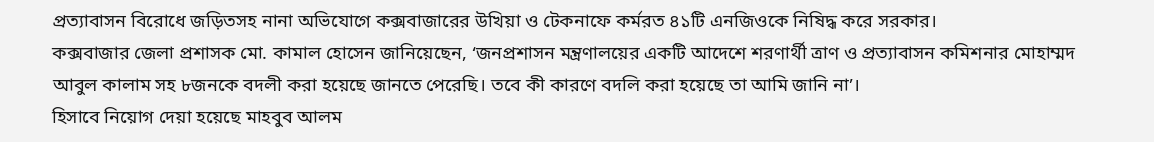প্রত্যাবাসন বিরোধে জড়িতসহ নানা অভিযোগে কক্সবাজারের উখিয়া ও টেকনাফে কর্মরত ৪১টি এনজিওকে নিষিদ্ধ করে সরকার।
কক্সবাজার জেলা প্রশাসক মো. কামাল হোসেন জানিয়েছেন, ‘জনপ্রশাসন মন্ত্রণালয়ের একটি আদেশে শরণার্থী ত্রাণ ও প্রত্যাবাসন কমিশনার মোহাম্মদ আবুল কালাম সহ ৮জনকে বদলী করা হয়েছে জানতে পেরেছি। তবে কী কারণে বদলি করা হয়েছে তা আমি জানি না’।
হিসাবে নিয়োগ দেয়া হয়েছে মাহবুব আলম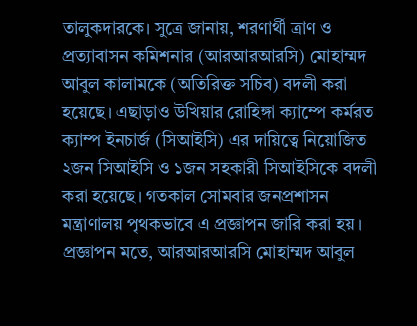তালুকদারকে। সুত্রে জানায়, শরণার্থী ত্রাণ ও প্রত্যাবাসন কমিশনার (আরআরআরসি) মোহাম্মদ আবুল কালামকে (অতিরিক্ত সচিব) বদলী করা হয়েছে। এছাড়াও উখিয়ার রোহিঙ্গা ক্যাম্পে কর্মরত ক্যাম্প ইনচার্জ (সিআইসি) এর দায়িত্বে নিয়োজিত ২জন সিআইসি ও ১জন সহকারী সিআইসিকে বদলী করা হয়েছে। গতকাল সোমবার জনপ্রশাসন মন্ত্রাণালয় পৃথকভাবে এ প্রজ্ঞাপন জারি করা হয়।
প্রজ্ঞাপন মতে, আরআরআরসি মোহাম্মদ আবুল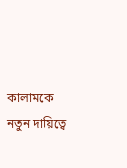কালামকে নতুন দায়িত্বে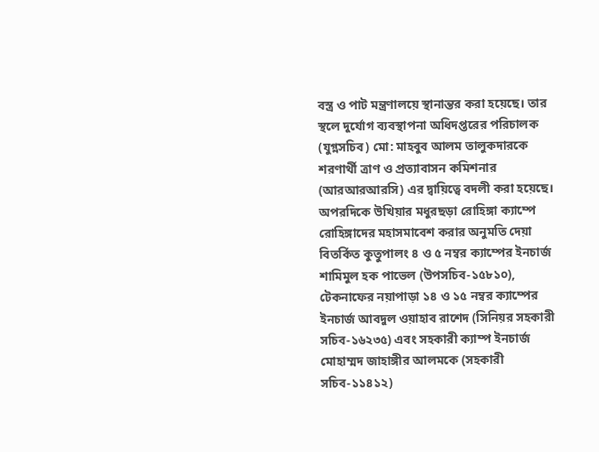বস্ত্র ও পাট মন্ত্রণালয়ে স্থানান্তর করা হয়েছে। তার স্থলে দুর্যোগ ব্যবস্থাপনা অধিদপ্তরের পরিচালক (যুগ্নসচিব) মো: মাহবুব আলম তালুকদারকে শরণার্থী ত্রাণ ও প্রত্যাবাসন কমিশনার (আরআরআরসি) এর দ্বায়িত্বে বদলী করা হয়েছে।
অপরদিকে উখিয়ার মধুরছড়া রোহিঙ্গা ক্যাম্পে রোহিঙ্গাদের মহাসমাবেশ করার অনুমতি দেয়া বিতর্কিত কুতুপালং ৪ ও ৫ নম্বর ক্যাম্পের ইনচার্জ শামিমুল হক পাভেল (উপসচিব-১৫৮১০), টেকনাফের নয়াপাড়া ১৪ ও ১৫ নম্বর ক্যাম্পের ইনচার্জ আবদুল ওয়াহাব রাশেদ (সিনিয়র সহকারী সচিব-১৬২৩৫) এবং সহকারী ক্যাম্প ইনচার্জ মোহাম্মদ জাহাঙ্গীর আলমকে (সহকারী সচিব-১১৪১২)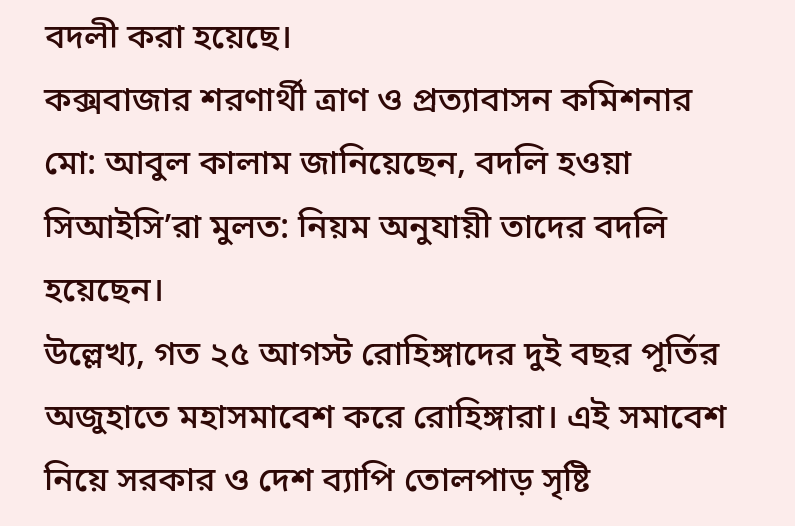বদলী করা হয়েছে।
কক্সবাজার শরণার্থী ত্রাণ ও প্রত্যাবাসন কমিশনার মো: আবুল কালাম জানিয়েছেন, বদলি হওয়া সিআইসি’রা মুলত: নিয়ম অনুযায়ী তাদের বদলি হয়েছেন।
উল্লেখ্য, গত ২৫ আগস্ট রোহিঙ্গাদের দুই বছর পূর্তির অজুহাতে মহাসমাবেশ করে রোহিঙ্গারা। এই সমাবেশ নিয়ে সরকার ও দেশ ব্যাপি তোলপাড় সৃষ্টি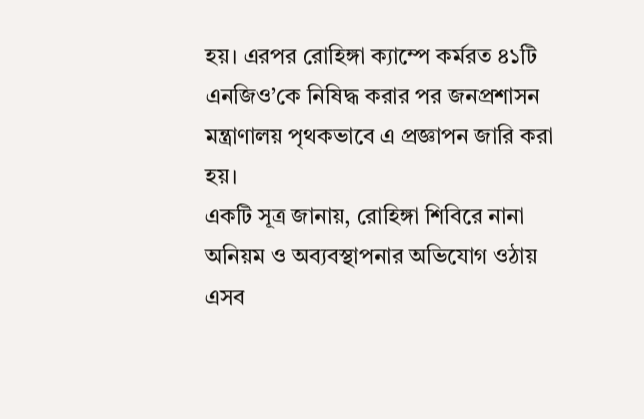হয়। এরপর রোহিঙ্গা ক্যাম্পে কর্মরত ৪১টি এনজিও’কে নিষিদ্ধ করার পর জনপ্রশাসন মন্ত্রাণালয় পৃথকভাবে এ প্রজ্ঞাপন জারি করা হয়।
একটি সূত্র জানায়, রোহিঙ্গা শিবিরে নানা অনিয়ম ও অব্যবস্থাপনার অভিযোগ ওঠায় এসব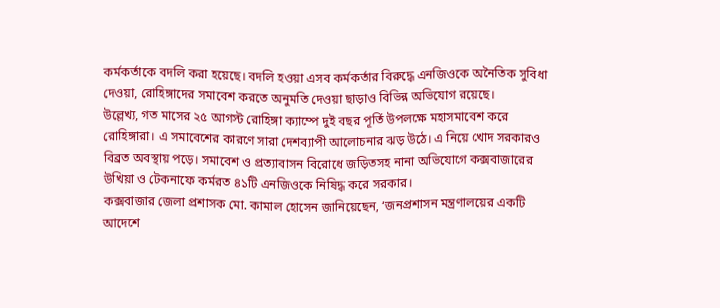কর্মকর্তাকে বদলি করা হয়েছে। বদলি হওয়া এসব কর্মকর্তার বিরুদ্ধে এনজিওকে অনৈতিক সুবিধা দেওয়া, রোহিঙ্গাদের সমাবেশ করতে অনুমতি দেওয়া ছাড়াও বিভিন্ন অভিযোগ রয়েছে।
উল্লেখ্য, গত মাসের ২৫ আগস্ট রোহিঙ্গা ক্যাম্পে দুই বছর পূর্তি উপলক্ষে মহাসমাবেশ করে রোহিঙ্গারা। এ সমাবেশের কারণে সারা দেশব্যাপী আলোচনার ঝড় উঠে। এ নিয়ে খোদ সরকারও বিব্রত অবস্থায় পড়ে। সমাবেশ ও প্রত্যাবাসন বিরোধে জড়িতসহ নানা অভিযোগে কক্সবাজারের উখিয়া ও টেকনাফে কর্মরত ৪১টি এনজিওকে নিষিদ্ধ করে সরকার।
কক্সবাজার জেলা প্রশাসক মো. কামাল হোসেন জানিয়েছেন, ‘জনপ্রশাসন মন্ত্রণালয়ের একটি আদেশে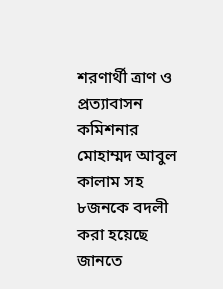শরণার্থী ত্রাণ ও প্রত্যাবাসন কমিশনার মোহাম্মদ আবুল কালাম সহ ৮জনকে বদলী করা হয়েছে জানতে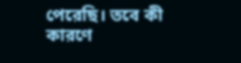পেরেছি। তবে কী কারণে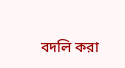বদলি করা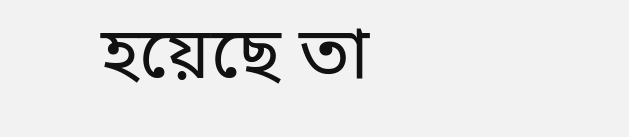হয়েছে তা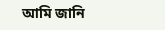আমি জানি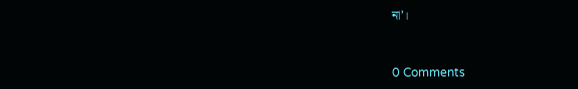না’।


0 Comments